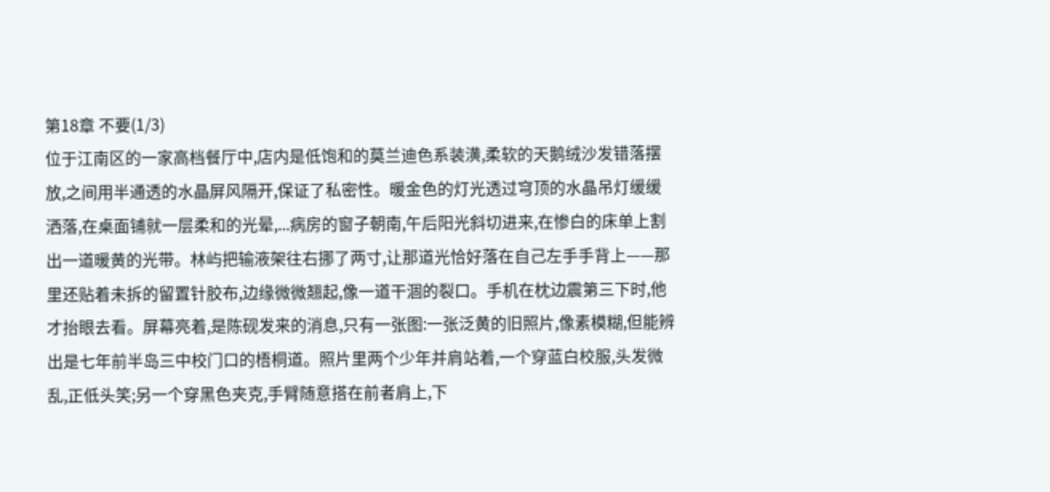第18章 不要(1/3)
位于江南区的一家高档餐厅中,店内是低饱和的莫兰迪色系装潢,柔软的天鹅绒沙发错落摆放,之间用半通透的水晶屏风隔开,保证了私密性。暖金色的灯光透过穹顶的水晶吊灯缓缓洒落,在桌面铺就一层柔和的光晕,...病房的窗子朝南,午后阳光斜切进来,在惨白的床单上割出一道暖黄的光带。林屿把输液架往右挪了两寸,让那道光恰好落在自己左手手背上——那里还贴着未拆的留置针胶布,边缘微微翘起,像一道干涸的裂口。手机在枕边震第三下时,他才抬眼去看。屏幕亮着,是陈砚发来的消息,只有一张图:一张泛黄的旧照片,像素模糊,但能辨出是七年前半岛三中校门口的梧桐道。照片里两个少年并肩站着,一个穿蓝白校服,头发微乱,正低头笑;另一个穿黑色夹克,手臂随意搭在前者肩上,下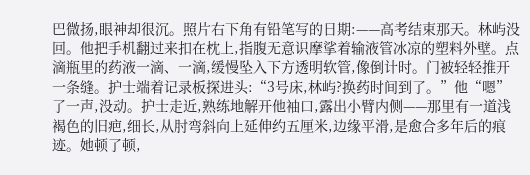巴微扬,眼神却很沉。照片右下角有铅笔写的日期:——高考结束那天。林屿没回。他把手机翻过来扣在枕上,指腹无意识摩挲着输液管冰凉的塑料外壁。点滴瓶里的药液一滴、一滴,缓慢坠入下方透明软管,像倒计时。门被轻轻推开一条缝。护士端着记录板探进头:“3号床,林屿?换药时间到了。”他“嗯”了一声,没动。护士走近,熟练地解开他袖口,露出小臂内侧——那里有一道浅褐色的旧疤,细长,从肘弯斜向上延伸约五厘米,边缘平滑,是愈合多年后的痕迹。她顿了顿,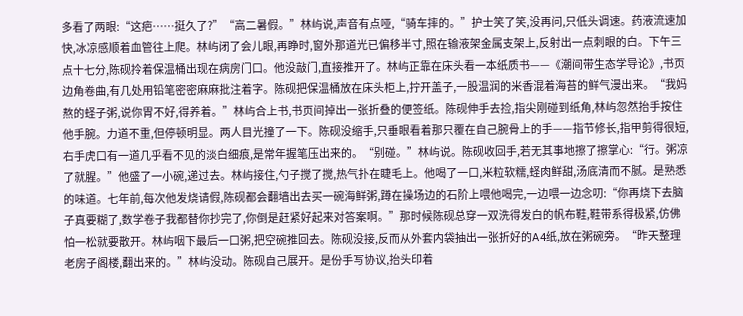多看了两眼:“这疤……挺久了?”“高二暑假。”林屿说,声音有点哑,“骑车摔的。”护士笑了笑,没再问,只低头调速。药液流速加快,冰凉感顺着血管往上爬。林屿闭了会儿眼,再睁时,窗外那道光已偏移半寸,照在输液架金属支架上,反射出一点刺眼的白。下午三点十七分,陈砚拎着保温桶出现在病房门口。他没敲门,直接推开了。林屿正靠在床头看一本纸质书——《潮间带生态学导论》,书页边角卷曲,有几处用铅笔密密麻麻批注着字。陈砚把保温桶放在床头柜上,拧开盖子,一股温润的米香混着海苔的鲜气漫出来。“我妈熬的蛏子粥,说你胃不好,得养着。”林屿合上书,书页间掉出一张折叠的便签纸。陈砚伸手去捡,指尖刚碰到纸角,林屿忽然抬手按住他手腕。力道不重,但停顿明显。两人目光撞了一下。陈砚没缩手,只垂眼看着那只覆在自己腕骨上的手——指节修长,指甲剪得很短,右手虎口有一道几乎看不见的淡白细痕,是常年握笔压出来的。“别碰。”林屿说。陈砚收回手,若无其事地擦了擦掌心:“行。粥凉了就腥。”他盛了一小碗,递过去。林屿接住,勺子搅了搅,热气扑在睫毛上。他喝了一口,米粒软糯,蛏肉鲜甜,汤底清而不腻。是熟悉的味道。七年前,每次他发烧请假,陈砚都会翻墙出去买一碗海鲜粥,蹲在操场边的石阶上喂他喝完,一边喂一边念叨:“你再烧下去脑子真要糊了,数学卷子我都替你抄完了,你倒是赶紧好起来对答案啊。”那时候陈砚总穿一双洗得发白的帆布鞋,鞋带系得极紧,仿佛怕一松就要散开。林屿咽下最后一口粥,把空碗推回去。陈砚没接,反而从外套内袋抽出一张折好的A4纸,放在粥碗旁。“昨天整理老房子阁楼,翻出来的。”林屿没动。陈砚自己展开。是份手写协议,抬头印着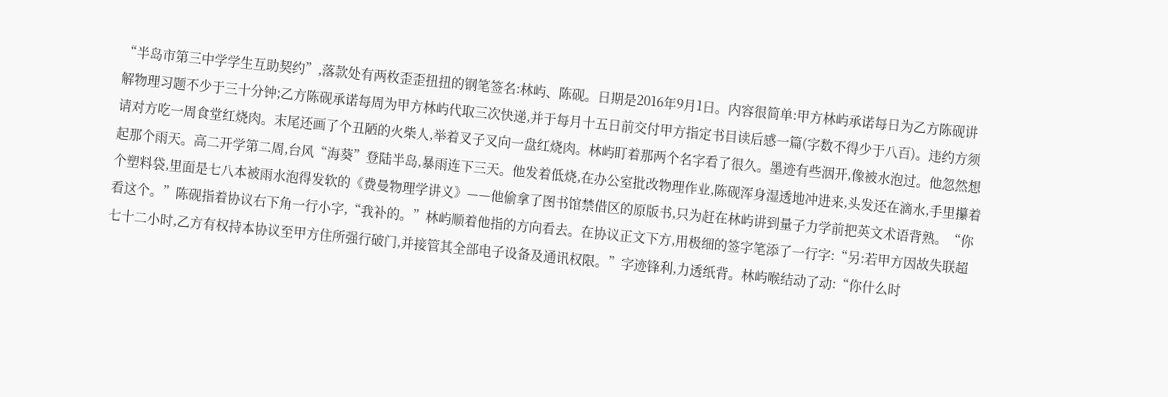“半岛市第三中学学生互助契约”,落款处有两枚歪歪扭扭的钢笔签名:林屿、陈砚。日期是2016年9月1日。内容很简单:甲方林屿承诺每日为乙方陈砚讲解物理习题不少于三十分钟;乙方陈砚承诺每周为甲方林屿代取三次快递,并于每月十五日前交付甲方指定书目读后感一篇(字数不得少于八百)。违约方须请对方吃一周食堂红烧肉。末尾还画了个丑陋的火柴人,举着叉子叉向一盘红烧肉。林屿盯着那两个名字看了很久。墨迹有些洇开,像被水泡过。他忽然想起那个雨天。高二开学第二周,台风“海葵”登陆半岛,暴雨连下三天。他发着低烧,在办公室批改物理作业,陈砚浑身湿透地冲进来,头发还在滴水,手里攥着个塑料袋,里面是七八本被雨水泡得发软的《费曼物理学讲义》——他偷拿了图书馆禁借区的原版书,只为赶在林屿讲到量子力学前把英文术语背熟。“你看这个。”陈砚指着协议右下角一行小字,“我补的。”林屿顺着他指的方向看去。在协议正文下方,用极细的签字笔添了一行字:“另:若甲方因故失联超七十二小时,乙方有权持本协议至甲方住所强行破门,并接管其全部电子设备及通讯权限。”字迹锋利,力透纸背。林屿喉结动了动:“你什么时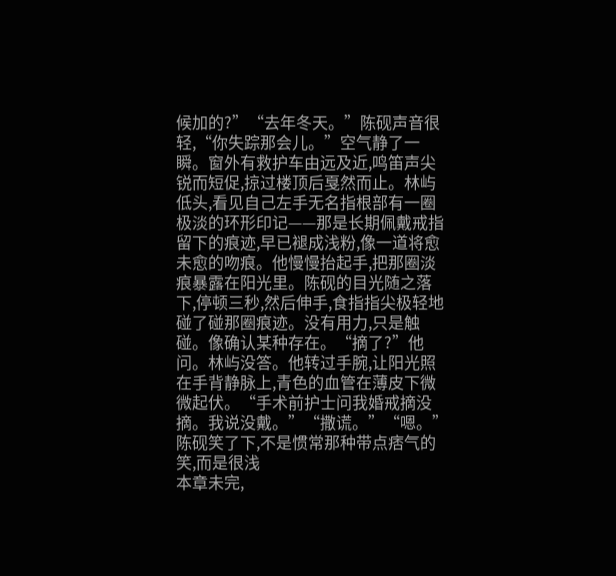候加的?”“去年冬天。”陈砚声音很轻,“你失踪那会儿。”空气静了一瞬。窗外有救护车由远及近,鸣笛声尖锐而短促,掠过楼顶后戛然而止。林屿低头,看见自己左手无名指根部有一圈极淡的环形印记——那是长期佩戴戒指留下的痕迹,早已褪成浅粉,像一道将愈未愈的吻痕。他慢慢抬起手,把那圈淡痕暴露在阳光里。陈砚的目光随之落下,停顿三秒,然后伸手,食指指尖极轻地碰了碰那圈痕迹。没有用力,只是触碰。像确认某种存在。“摘了?”他问。林屿没答。他转过手腕,让阳光照在手背静脉上,青色的血管在薄皮下微微起伏。“手术前护士问我婚戒摘没摘。我说没戴。”“撒谎。”“嗯。”陈砚笑了下,不是惯常那种带点痞气的笑,而是很浅
本章未完,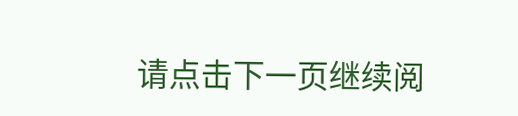请点击下一页继续阅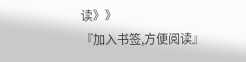读》》
『加入书签,方便阅读』